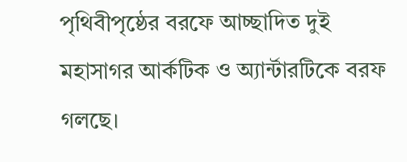পৃথিবীপৃষ্ঠের বরফে আচ্ছাদিত দুই মহাসাগর আর্কটিক ও অ্যার্ন্টারটিকে বরফ গলছে।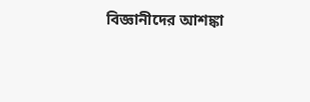বিজ্ঞানীদের আশঙ্কা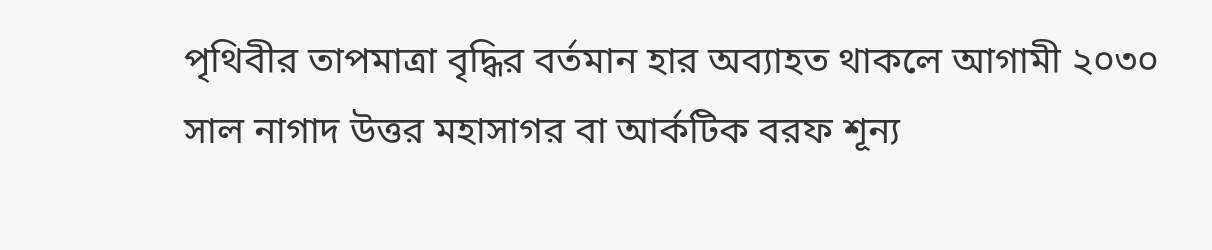পৃথিবীর তাপমাত্রা বৃদ্ধির বর্তমান হার অব্যাহত থাকলে আগামী ২০৩০ সাল নাগাদ উত্তর মহাসাগর বা আর্কটিক বরফ শূন্য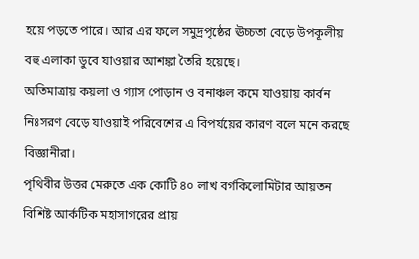হয়ে পড়তে পারে। আর এর ফলে সমুদ্রপৃষ্ঠের ঊচ্চতা বেড়ে উপকূলীয় বহু এলাকা ডুবে যাওয়ার আশঙ্কা তৈরি হয়েছে।
অতিমাত্রায় কয়লা ও গ্যাস পোড়ান ও বনাঞ্চল কমে যাওয়ায় কার্বন নিঃসরণ বেড়ে যাওয়াই পরিবেশের এ বিপর্যয়ের কারণ বলে মনে করছে বিজ্ঞানীরা।
পৃথিবীর উত্তর মেরুতে এক কোটি ৪০ লাখ বর্গকিলোমিটার আয়তন বিশিষ্ট আর্কটিক মহাসাগরের প্রায়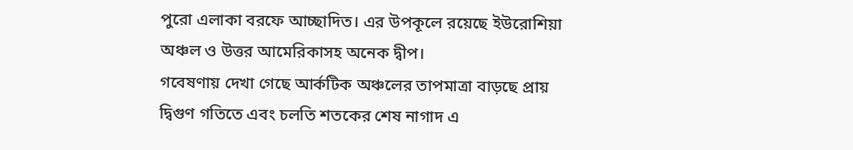পুরো এলাকা বরফে আচ্ছাদিত। এর উপকূলে রয়েছে ইউরোশিয়া অঞ্চল ও উত্তর আমেরিকাসহ অনেক দ্বীপ।
গবেষণায় দেখা গেছে আর্কটিক অঞ্চলের তাপমাত্রা বাড়ছে প্রায় দ্বিগুণ গতিতে এবং চলতি শতকের শেষ নাগাদ এ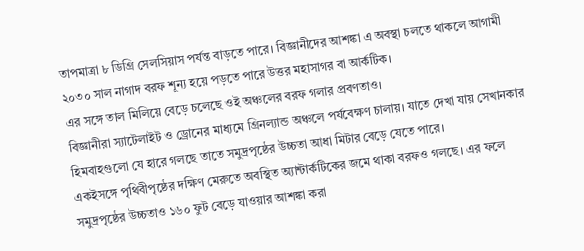তাপমাত্রা ৮ ডিগ্রি সেলসিয়াস পর্যন্ত বাড়তে পারে। বিজ্ঞানীদের আশঙ্কা এ অবস্থা চলতে থাকলে আগামী ২০৩০ সাল নাগাদ বরফ শূন্য হয়ে পড়তে পারে উত্তর মহাসাগর বা আর্কটিক।
এর সঙ্গে তাল মিলিয়ে বেড়ে চলেছে ওই অঞ্চলের বরফ গলার প্রবণতাও।
বিজ্ঞানীরা স্যাটেলাইট ও ড্রোনের মাধ্যমে গ্রিনল্যান্ড অঞ্চলে পর্যবেক্ষণ চালায়। যাতে দেখা যায় সেখানকার হিমবাহগুলো যে হারে গলছে তাতে সমুদ্রপৃষ্ঠের উচ্চতা আধা মিটার বেড়ে যেতে পারে।
একইসঙ্গে পৃথিবীপৃষ্ঠের দক্ষিণ মেরুতে অবস্থিত অ্যান্টার্কটিকের জমে থাকা বরফও গলছে। এর ফলে সমুদ্রপৃষ্ঠের উচ্চতাও ১৬০ ফুট বেড়ে যাওয়ার আশঙ্কা করা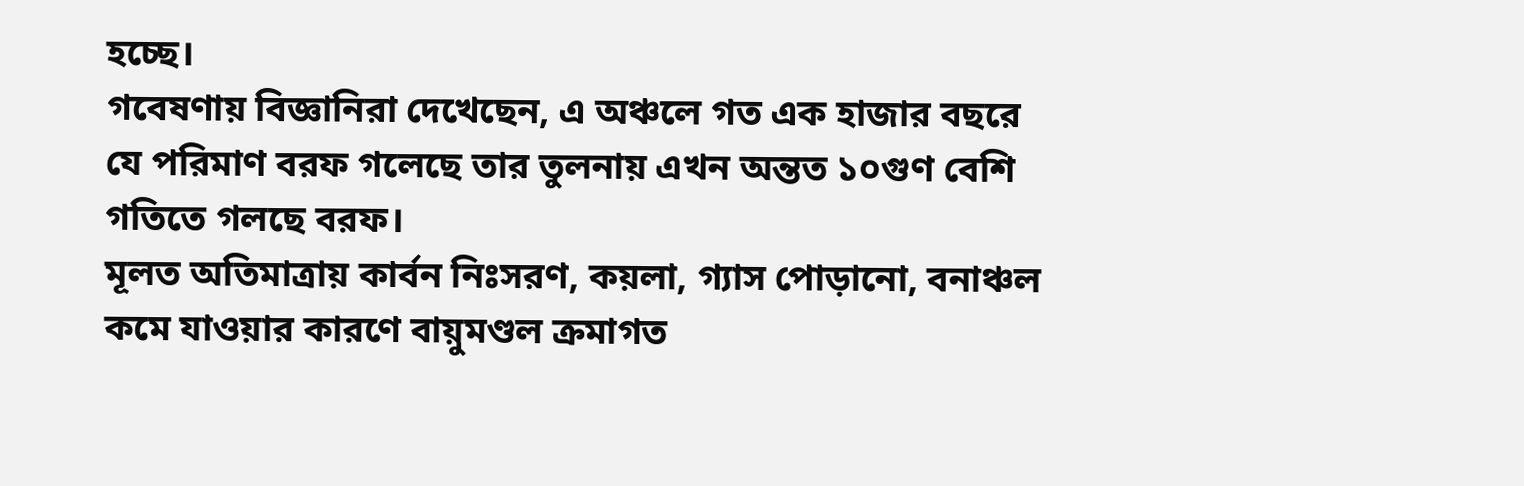হচ্ছে।
গবেষণায় বিজ্ঞানিরা দেখেছেন, এ অঞ্চলে গত এক হাজার বছরে যে পরিমাণ বরফ গলেছে তার তুলনায় এখন অন্তত ১০গুণ বেশি গতিতে গলছে বরফ।
মূলত অতিমাত্রায় কার্বন নিঃসরণ, কয়লা, গ্যাস পোড়ানো, বনাঞ্চল কমে যাওয়ার কারণে বায়ুমণ্ডল ক্রমাগত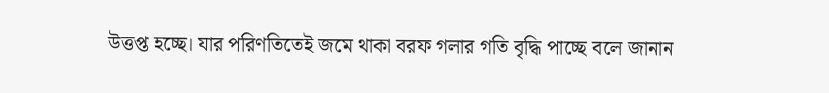উত্তপ্ত হচ্ছে। যার পরিণতিতেই জমে থাকা বরফ গলার গতি বৃদ্ধি পাচ্ছে বলে জানান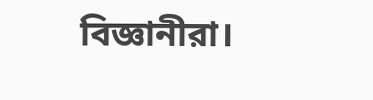বিজ্ঞানীরা।